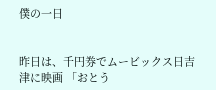僕の一日


昨日は、千円券でムービックス日吉津に映画 「おとう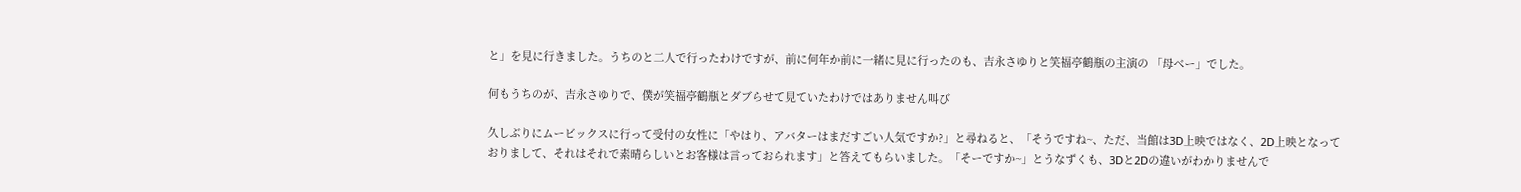と」を見に行きました。うちのと二人で行ったわけですが、前に何年か前に一緒に見に行ったのも、吉永さゆりと笑福亭鶴瓶の主演の 「母べー」でした。

何もうちのが、吉永さゆりで、僕が笑福亭鶴瓶とダブらせて見ていたわけではありません叫び

久しぶりにムービックスに行って受付の女性に「やはり、アバターはまだすごい人気ですか?」と尋ねると、「そうですね~、ただ、当館は3D上映ではなく、2D上映となっておりまして、それはそれで素晴らしいとお客様は言っておられます」と答えてもらいました。「そーですか~」とうなずくも、3Dと2Dの違いがわかりませんで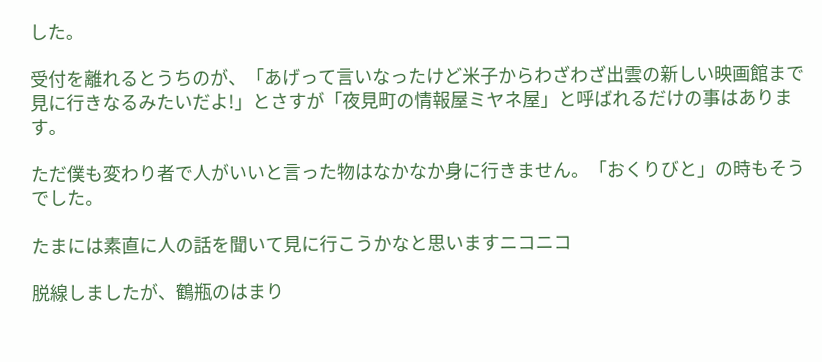した。

受付を離れるとうちのが、「あげって言いなったけど米子からわざわざ出雲の新しい映画館まで見に行きなるみたいだよ!」とさすが「夜見町の情報屋ミヤネ屋」と呼ばれるだけの事はあります。

ただ僕も変わり者で人がいいと言った物はなかなか身に行きません。「おくりびと」の時もそうでした。

たまには素直に人の話を聞いて見に行こうかなと思いますニコニコ

脱線しましたが、鶴瓶のはまり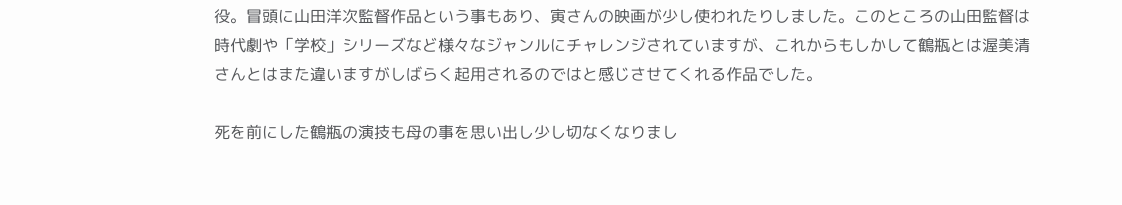役。冒頭に山田洋次監督作品という事もあり、寅さんの映画が少し使われたりしました。このところの山田監督は時代劇や「学校」シリーズなど様々なジャンルにチャレンジされていますが、これからもしかして鶴瓶とは渥美清さんとはまた違いますがしばらく起用されるのではと感じさせてくれる作品でした。

死を前にした鶴瓶の演技も母の事を思い出し少し切なくなりまし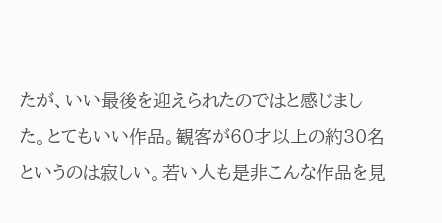たが、いい最後を迎えられたのではと感じました。とてもいい作品。観客が60才以上の約30名というのは寂しい。若い人も是非こんな作品を見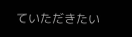ていただきたい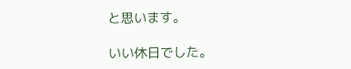と思います。

いい休日でした。